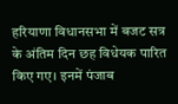हरियाणा विधानसभा में बजट सत्र के अंतिम दिन छह विधेयक पारित किए गए। इनमें पंजाब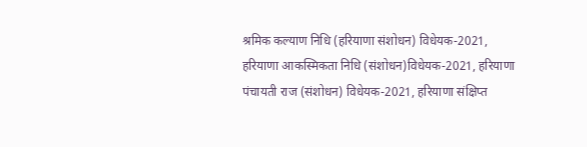श्रमिक कल्याण निधि (हरियाणा संशोधन) विधेयक-2021, हरियाणा आकस्मिकता निधि (संशोधन)विधेयक-2021, हरियाणा पंचायती राज (संशोधन) विधेयक-2021, हरियाणा संक्षिप्त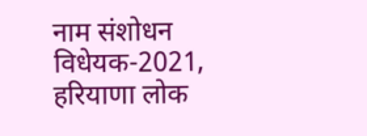नाम संशोधन विधेयक-2021, हरियाणा लोक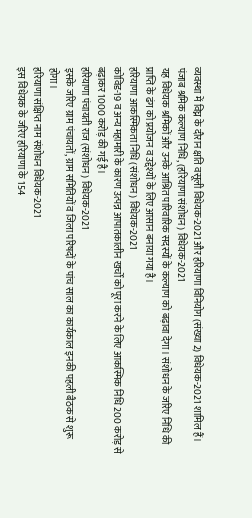व्यवस्था में विघ्न के दौरान क्षति वसूली विधेयक-2021 और हरियाणा विनियोग (संख्या 2) विधेयक-2021 शामिल हैं।
पंजाब श्रमिक कल्याण निधि, (हरियाणा संशोधन) विधेयक-2021
यह विधेयक श्रमिकों और उनके आश्रित पारिवारिक सदस्यों के कल्याण को बढ़ावा देगा। संशोधन के जरिए निधि की प्राप्ति के ढंग को प्रयोजन व उद्देश्यों के लिए आसान बनाया गया है।
हरियाणा आकस्मिकता निधि (संशोधन) विधेयक-2021
कोविड-19 व अन्य महामारी के कारण उत्पन्न आपातकालीन खर्चों को पूरा करने के लिए आकस्मिक निधि 200 करोड़ से बढ़ाकर 1000 करोड़ की गई है।
हरियाणा पंचायती राज (संशोधन) विधेयक-2021
इसके जरिए ग्राम पंचायतों, ग्राम समितियों व जिला परिषदों के पांच साल का कार्यकाल इनकी पहली बैठक से शुरू होगा।
हरियाणा संक्षिप्त नाम संशोधन विधेयक-2021
इस विधेयक के जरिए हरियाणा के 154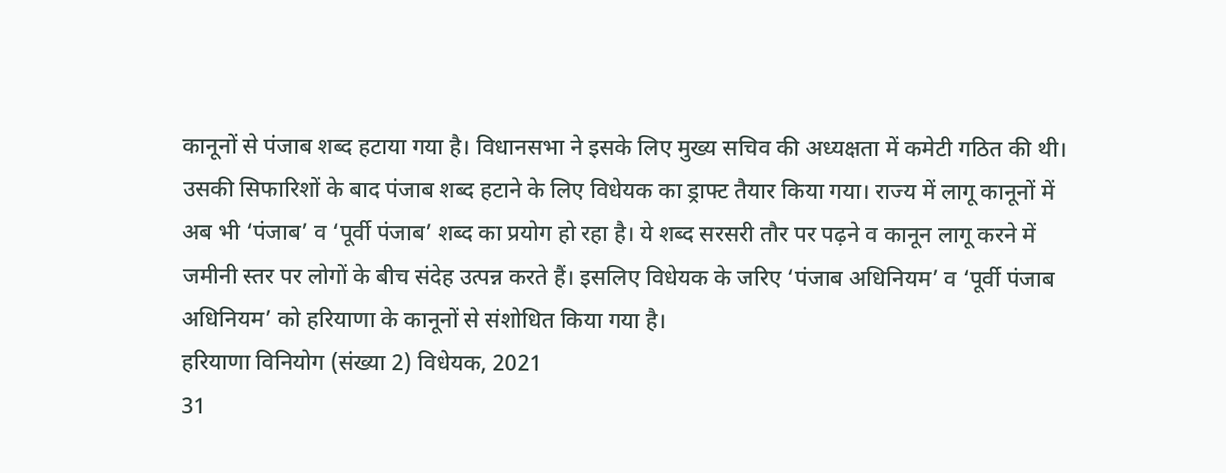कानूनों से पंजाब शब्द हटाया गया है। विधानसभा ने इसके लिए मुख्य सचिव की अध्यक्षता में कमेटी गठित की थी। उसकी सिफारिशों के बाद पंजाब शब्द हटाने के लिए विधेयक का ड्राफ्ट तैयार किया गया। राज्य में लागू कानूनों में अब भी ‘पंजाब’ व ‘पूर्वी पंजाब’ शब्द का प्रयोग हो रहा है। ये शब्द सरसरी तौर पर पढ़ने व कानून लागू करने में जमीनी स्तर पर लोगों के बीच संदेह उत्पन्न करते हैं। इसलिए विधेयक के जरिए ‘पंजाब अधिनियम’ व ‘पूर्वी पंजाब अधिनियम’ को हरियाणा के कानूनों से संशोधित किया गया है।
हरियाणा विनियोग (संख्या 2) विधेयक, 2021
31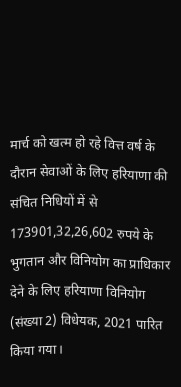मार्च को खत्म हो रहे वित्त वर्ष के दौरान सेवाओं के लिए हरियाणा की संचित निधियों में से 173901,32,26,602 रुपये के भुगतान और विनियोग का प्राधिकार देने के लिए हरियाणा विनियोग (संख्या 2) विधेयक, 2021 पारित किया गया।